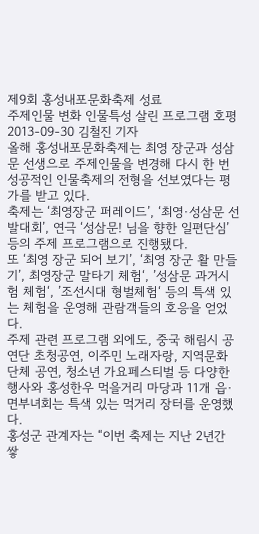제9회 홍성내포문화축제 성료
주제인물 변화 인물특성 살린 프로그램 호평
2013-09-30 김철진 기자
올해 홍성내포문화축제는 최영 장군과 성삼문 선생으로 주제인물을 변경해 다시 한 번 성공적인 인물축제의 전형을 선보였다는 평가를 받고 있다.
축제는 ‘최영장군 퍼레이드’, ‘최영·성삼문 선발대회’, 연극 ‘성삼문! 님을 향한 일편단심’ 등의 주제 프로그램으로 진행됐다.
또 ‘최영 장군 되어 보기’, ‘최영 장군 활 만들기’, 최영장군 말타기 체험‘, ’성삼문 과거시험 체험‘, ’조선시대 형벌체험‘ 등의 특색 있는 체험을 운영해 관람객들의 호응을 얻었다.
주제 관련 프로그램 외에도, 중국 해림시 공연단 초청공연, 이주민 노래자랑, 지역문화단체 공연, 청소년 가요페스티벌 등 다양한 행사와 홍성한우 먹을거리 마당과 11개 읍·면부녀회는 특색 있는 먹거리 장터를 운영했다.
홍성군 관계자는 “이번 축제는 지난 2년간 쌓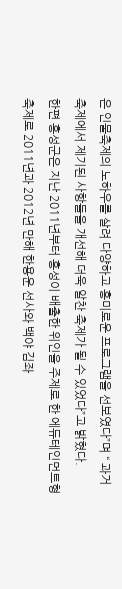은 인물축제의 노하우를 살려 다양하고 흥미로운 프로그램을 선보였다”며 “ 과거 축제에서 제기된 사항들을 개선해 더욱 알찬 축제가 될 수 있었다”고 밝혔다.
한편 홍성군은 지난 2011년부터 홍성이 배출한 위인을 주제로 한 에듀테인먼트형 축제로 2011년과 2012년 만해 한용운 선사와 백야 김좌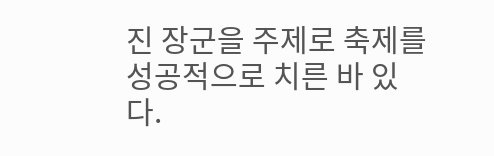진 장군을 주제로 축제를 성공적으로 치른 바 있다.